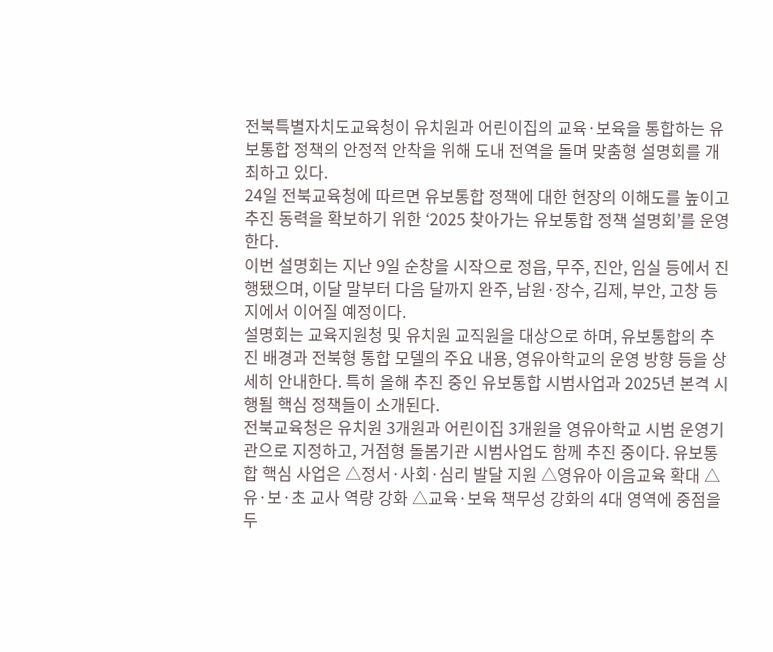전북특별자치도교육청이 유치원과 어린이집의 교육·보육을 통합하는 유보통합 정책의 안정적 안착을 위해 도내 전역을 돌며 맞춤형 설명회를 개최하고 있다.
24일 전북교육청에 따르면 유보통합 정책에 대한 현장의 이해도를 높이고 추진 동력을 확보하기 위한 ‘2025 찾아가는 유보통합 정책 설명회’를 운영한다.
이번 설명회는 지난 9일 순창을 시작으로 정읍, 무주, 진안, 임실 등에서 진행됐으며, 이달 말부터 다음 달까지 완주, 남원·장수, 김제, 부안, 고창 등지에서 이어질 예정이다.
설명회는 교육지원청 및 유치원 교직원을 대상으로 하며, 유보통합의 추진 배경과 전북형 통합 모델의 주요 내용, 영유아학교의 운영 방향 등을 상세히 안내한다. 특히 올해 추진 중인 유보통합 시범사업과 2025년 본격 시행될 핵심 정책들이 소개된다.
전북교육청은 유치원 3개원과 어린이집 3개원을 영유아학교 시범 운영기관으로 지정하고, 거점형 돌봄기관 시범사업도 함께 추진 중이다. 유보통합 핵심 사업은 △정서·사회·심리 발달 지원 △영유아 이음교육 확대 △유·보·초 교사 역량 강화 △교육·보육 책무성 강화의 4대 영역에 중점을 두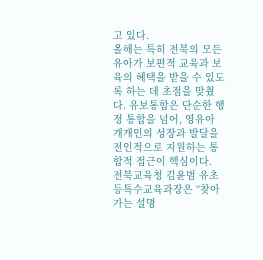고 있다.
올해는 특히 전북의 모든 유아가 보편적 교육과 보육의 혜택을 받을 수 있도록 하는 데 초점을 맞췄다. 유보통합은 단순한 행정 통합을 넘어, 영유아 개개인의 성장과 발달을 전인적으로 지원하는 통합적 접근이 핵심이다.
전북교육청 김윤범 유초등특수교육과장은 “찾아가는 설명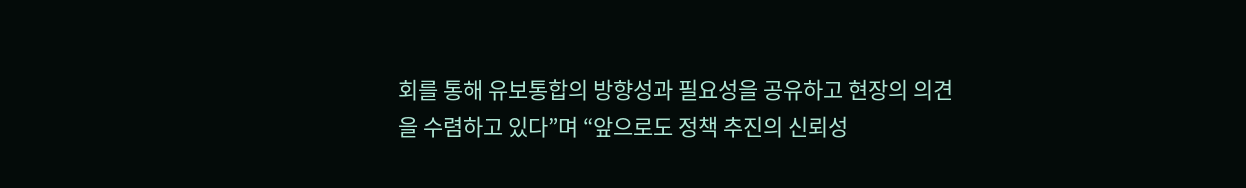회를 통해 유보통합의 방향성과 필요성을 공유하고 현장의 의견을 수렴하고 있다”며 “앞으로도 정책 추진의 신뢰성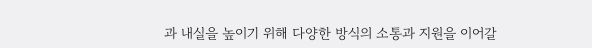과 내실을 높이기 위해 다양한 방식의 소통과 지원을 이어갈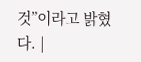것”이라고 밝혔다. |